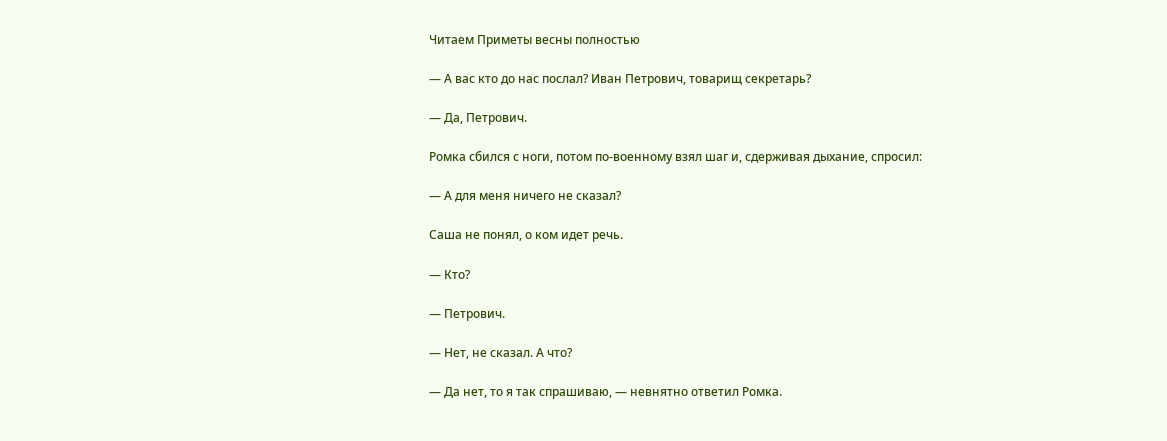Читаем Приметы весны полностью

— А вас кто до нас послал? Иван Петрович, товарищ секретарь?

— Да, Петрович.

Ромка сбился с ноги, потом по-военному взял шаг и, сдерживая дыхание, спросил:

— А для меня ничего не сказал?

Саша не понял, о ком идет речь.

— Кто?

— Петрович.

— Нет, не сказал. А что?

— Да нет, то я так спрашиваю, — невнятно ответил Ромка.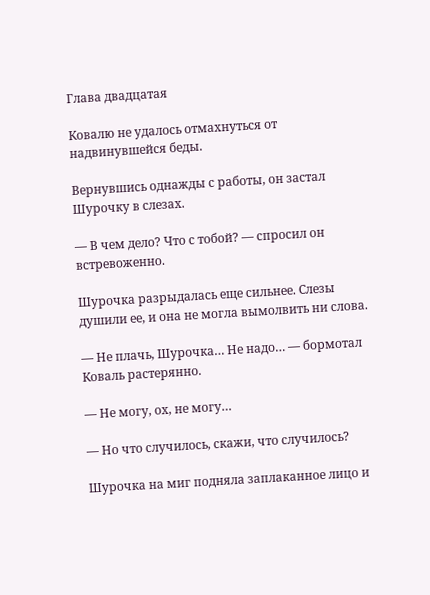Глава двадцатая

Ковалю не удалось отмахнуться от надвинувшейся беды.

Вернувшись однажды с работы, он застал Шурочку в слезах.

— В чем дело? Что с тобой? — спросил он встревоженно.

Шурочка разрыдалась еще сильнее. Слезы душили ее, и она не могла вымолвить ни слова.

— Не плачь, Шурочка… Не надо… — бормотал Коваль растерянно.

— Не могу, ох, не могу…

— Но что случилось, скажи, что случилось?

Шурочка на миг подняла заплаканное лицо и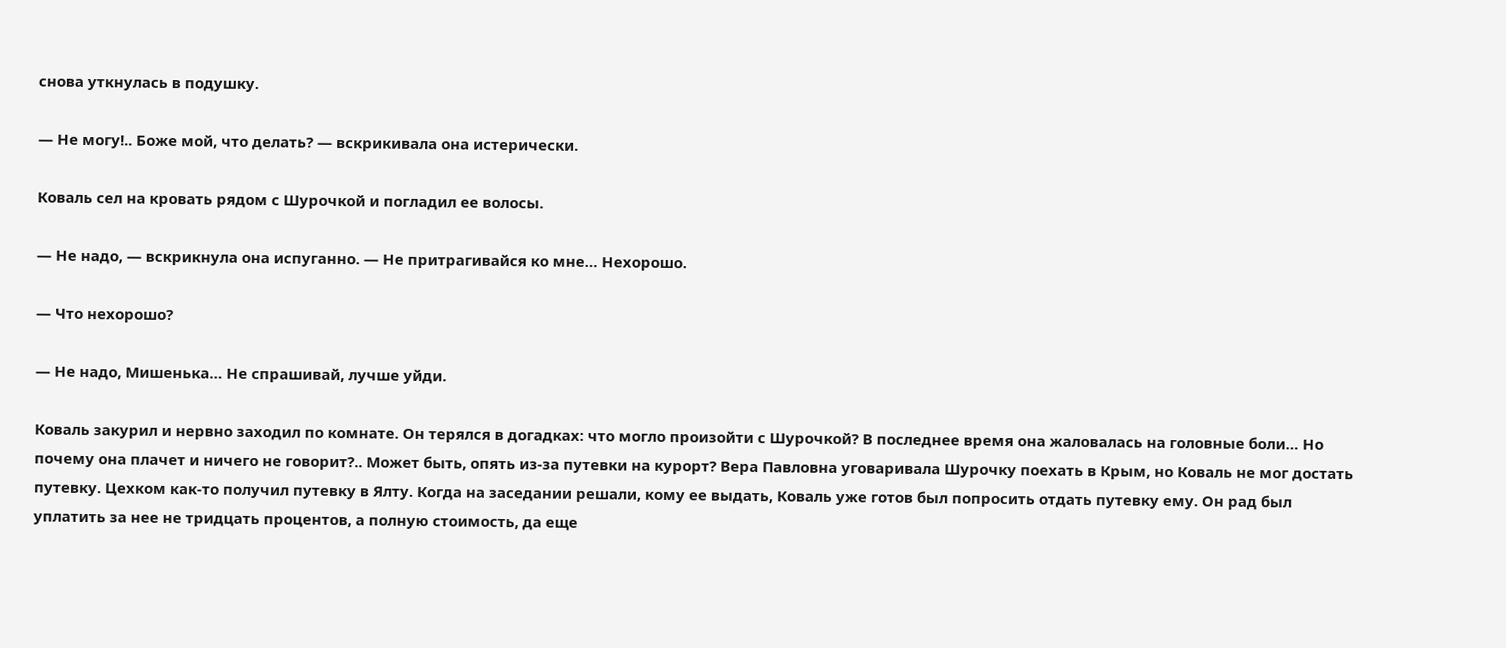снова уткнулась в подушку.

— Не могу!.. Боже мой, что делать? — вскрикивала она истерически.

Коваль сел на кровать рядом с Шурочкой и погладил ее волосы.

— Не надо, — вскрикнула она испуганно. — Не притрагивайся ко мне… Нехорошо.

— Что нехорошо?

— Не надо, Мишенька… Не спрашивай, лучше уйди.

Коваль закурил и нервно заходил по комнате. Он терялся в догадках: что могло произойти с Шурочкой? В последнее время она жаловалась на головные боли… Но почему она плачет и ничего не говорит?.. Может быть, опять из-за путевки на курорт? Вера Павловна уговаривала Шурочку поехать в Крым, но Коваль не мог достать путевку. Цехком как-то получил путевку в Ялту. Когда на заседании решали, кому ее выдать, Коваль уже готов был попросить отдать путевку ему. Он рад был уплатить за нее не тридцать процентов, а полную стоимость, да еще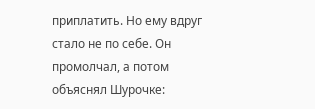приплатить. Но ему вдруг стало не по себе. Он промолчал, а потом объяснял Шурочке: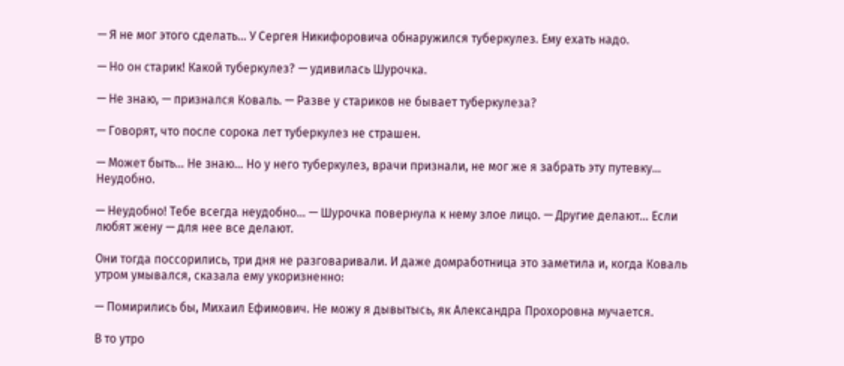— Я не мог этого сделать… У Сергея Никифоровича обнаружился туберкулез. Ему ехать надо.

— Но он старик! Какой туберкулез? — удивилась Шурочка.

— Не знаю, — признался Коваль. — Разве у стариков не бывает туберкулеза?

— Говорят, что после сорока лет туберкулез не страшен.

— Может быть… Не знаю… Но у него туберкулез, врачи признали, не мог же я забрать эту путевку… Неудобно.

— Неудобно! Тебе всегда неудобно… — Шурочка повернула к нему злое лицо. — Другие делают… Если любят жену — для нее все делают.

Они тогда поссорились, три дня не разговаривали. И даже домработница это заметила и, когда Коваль утром умывался, сказала ему укоризненно:

— Помирились бы, Михаил Ефимович. Не можу я дывытысь, як Александра Прохоровна мучается.

В то утро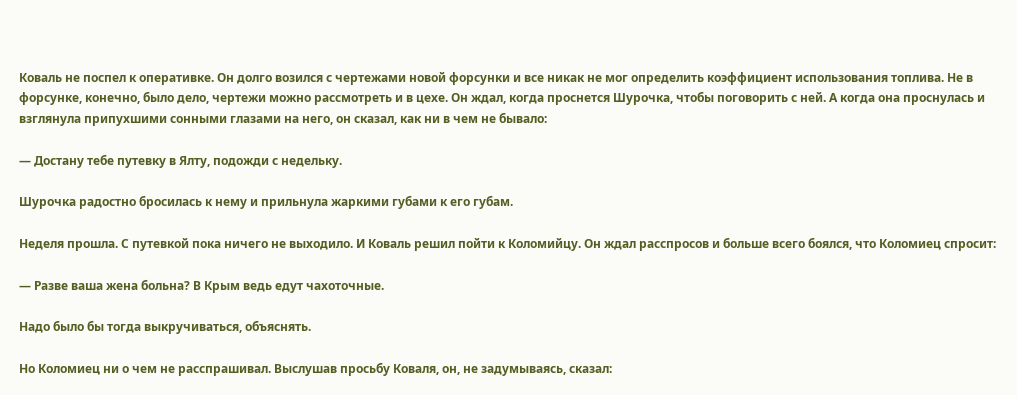Коваль не поспел к оперативке. Он долго возился с чертежами новой форсунки и все никак не мог определить коэффициент использования топлива. Не в форсунке, конечно, было дело, чертежи можно рассмотреть и в цехе. Он ждал, когда проснется Шурочка, чтобы поговорить с ней. А когда она проснулась и взглянула припухшими сонными глазами на него, он сказал, как ни в чем не бывало:

— Достану тебе путевку в Ялту, подожди с недельку.

Шурочка радостно бросилась к нему и прильнула жаркими губами к его губам.

Неделя прошла. С путевкой пока ничего не выходило. И Коваль решил пойти к Коломийцу. Он ждал расспросов и больше всего боялся, что Коломиец спросит:

— Разве ваша жена больна? В Крым ведь едут чахоточные.

Надо было бы тогда выкручиваться, объяснять.

Но Коломиец ни о чем не расспрашивал. Выслушав просьбу Коваля, он, не задумываясь, сказал: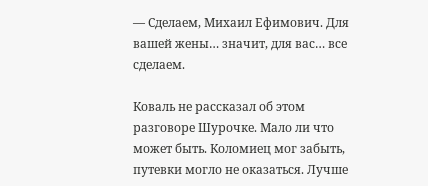— Сделаем, Михаил Ефимович. Для вашей жены… значит, для вас… все сделаем.

Коваль не рассказал об этом разговоре Шурочке. Мало ли что может быть. Коломиец мог забыть, путевки могло не оказаться. Лучше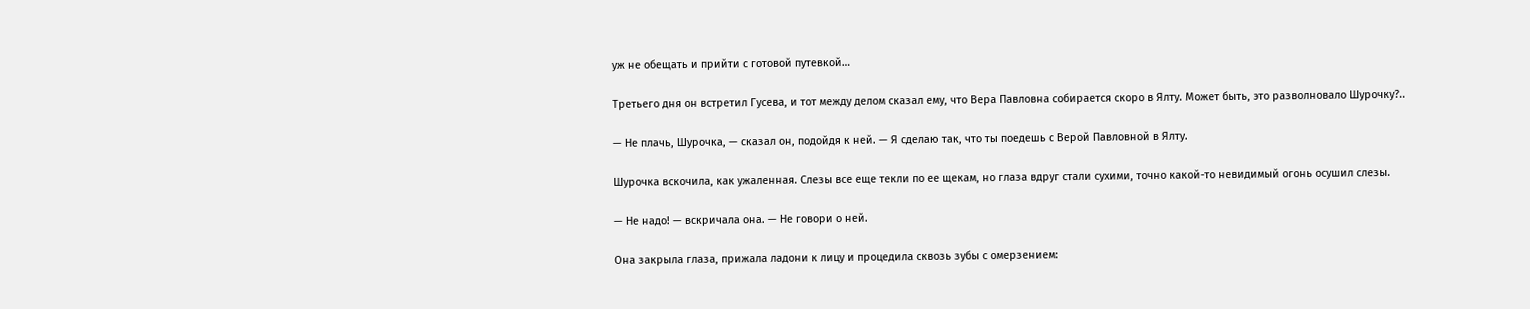уж не обещать и прийти с готовой путевкой…

Третьего дня он встретил Гусева, и тот между делом сказал ему, что Вера Павловна собирается скоро в Ялту. Может быть, это разволновало Шурочку?..

— Не плачь, Шурочка, — сказал он, подойдя к ней. — Я сделаю так, что ты поедешь с Верой Павловной в Ялту.

Шурочка вскочила, как ужаленная. Слезы все еще текли по ее щекам, но глаза вдруг стали сухими, точно какой-то невидимый огонь осушил слезы.

— Не надо! — вскричала она. — Не говори о ней.

Она закрыла глаза, прижала ладони к лицу и процедила сквозь зубы с омерзением: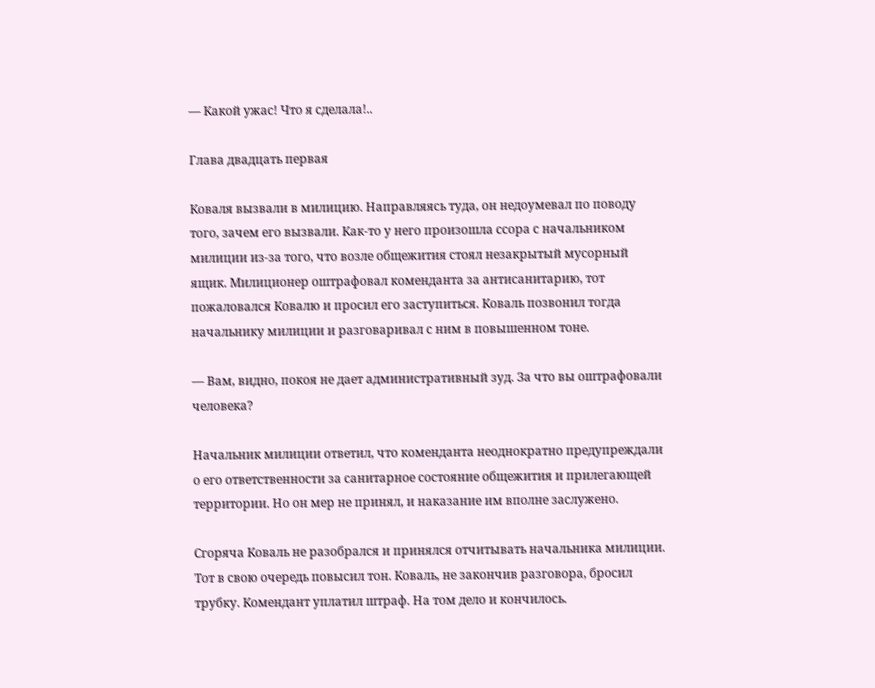— Какой ужас! Что я сделала!..

Глава двадцать первая

Коваля вызвали в милицию. Направляясь туда, он недоумевал по поводу того, зачем его вызвали. Как-то у него произошла ссора с начальником милиции из-за того, что возле общежития стоял незакрытый мусорный ящик. Милиционер оштрафовал коменданта за антисанитарию, тот пожаловался Ковалю и просил его заступиться. Коваль позвонил тогда начальнику милиции и разговаривал с ним в повышенном тоне.

— Вам, видно, покоя не дает административный зуд. За что вы оштрафовали человека?

Начальник милиции ответил, что коменданта неоднократно предупреждали о его ответственности за санитарное состояние общежития и прилегающей территории. Но он мер не принял, и наказание им вполне заслужено.

Сгоряча Коваль не разобрался и принялся отчитывать начальника милиции. Тот в свою очередь повысил тон. Коваль, не закончив разговора, бросил трубку. Комендант уплатил штраф. На том дело и кончилось.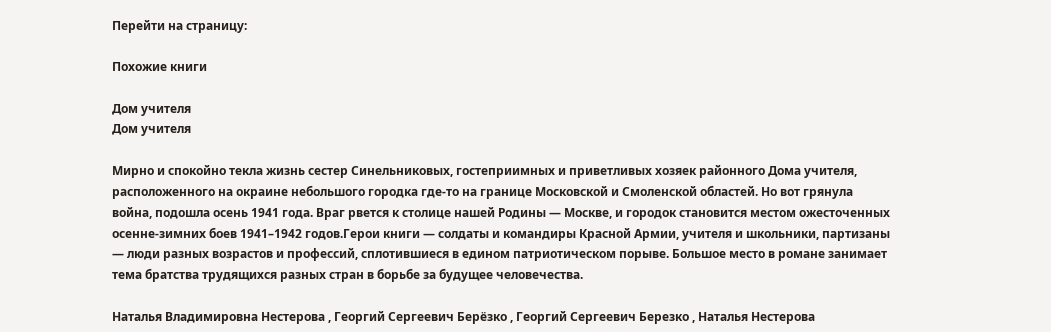Перейти на страницу:

Похожие книги

Дом учителя
Дом учителя

Мирно и спокойно текла жизнь сестер Синельниковых, гостеприимных и приветливых хозяек районного Дома учителя, расположенного на окраине небольшого городка где-то на границе Московской и Смоленской областей. Но вот грянула война, подошла осень 1941 года. Враг рвется к столице нашей Родины — Москве, и городок становится местом ожесточенных осенне-зимних боев 1941–1942 годов.Герои книги — солдаты и командиры Красной Армии, учителя и школьники, партизаны — люди разных возрастов и профессий, сплотившиеся в едином патриотическом порыве. Большое место в романе занимает тема братства трудящихся разных стран в борьбе за будущее человечества.

Наталья Владимировна Нестерова , Георгий Сергеевич Берёзко , Георгий Сергеевич Березко , Наталья Нестерова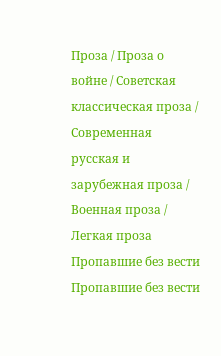Проза / Проза о войне / Советская классическая проза / Современная русская и зарубежная проза / Военная проза / Легкая проза
Пропавшие без вести
Пропавшие без вести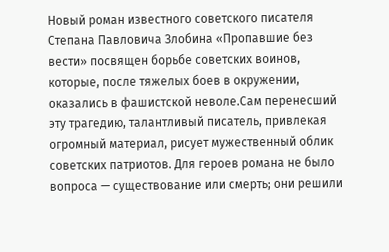Новый роман известного советского писателя Степана Павловича Злобина «Пропавшие без вести» посвящен борьбе советских воинов, которые, после тяжелых боев в окружении, оказались в фашистской неволе.Сам перенесший эту трагедию, талантливый писатель, привлекая огромный материал, рисует мужественный облик советских патриотов. Для героев романа не было вопроса — существование или смерть; они решили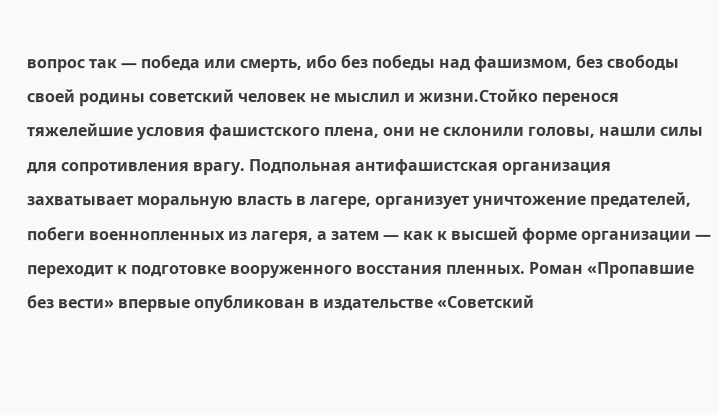вопрос так — победа или смерть, ибо без победы над фашизмом, без свободы своей родины советский человек не мыслил и жизни.Стойко перенося тяжелейшие условия фашистского плена, они не склонили головы, нашли силы для сопротивления врагу. Подпольная антифашистская организация захватывает моральную власть в лагере, организует уничтожение предателей, побеги военнопленных из лагеря, а затем — как к высшей форме организации — переходит к подготовке вооруженного восстания пленных. Роман «Пропавшие без вести» впервые опубликован в издательстве «Советский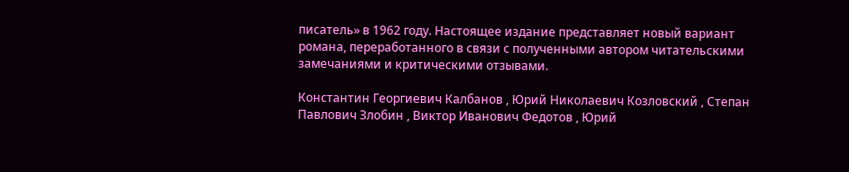писатель» в 1962 году. Настоящее издание представляет новый вариант романа, переработанного в связи с полученными автором читательскими замечаниями и критическими отзывами.

Константин Георгиевич Калбанов , Юрий Николаевич Козловский , Степан Павлович Злобин , Виктор Иванович Федотов , Юрий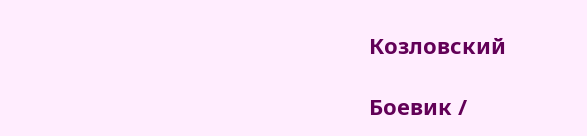Козловский

Боевик /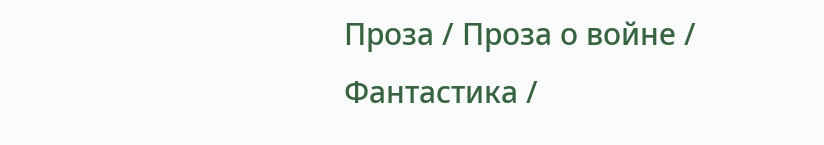Проза / Проза о войне / Фантастика /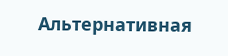Альтернативная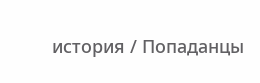история / Попаданцы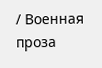/ Военная проза